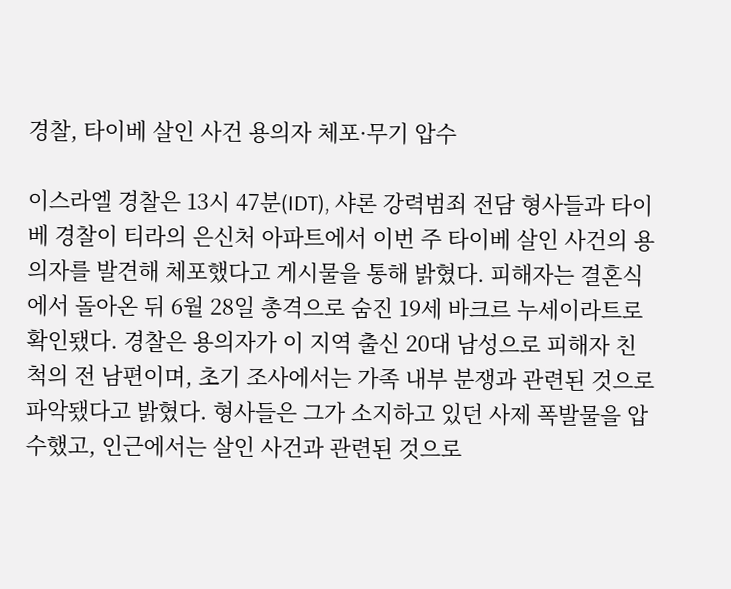경찰, 타이베 살인 사건 용의자 체포·무기 압수

이스라엘 경찰은 13시 47분(IDT), 샤론 강력범죄 전담 형사들과 타이베 경찰이 티라의 은신처 아파트에서 이번 주 타이베 살인 사건의 용의자를 발견해 체포했다고 게시물을 통해 밝혔다. 피해자는 결혼식에서 돌아온 뒤 6월 28일 총격으로 숨진 19세 바크르 누세이라트로 확인됐다. 경찰은 용의자가 이 지역 출신 20대 남성으로 피해자 친척의 전 남편이며, 초기 조사에서는 가족 내부 분쟁과 관련된 것으로 파악됐다고 밝혔다. 형사들은 그가 소지하고 있던 사제 폭발물을 압수했고, 인근에서는 살인 사건과 관련된 것으로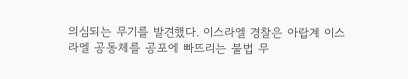의심되는 무기를 발견했다. 이스라엘 경찰은 아랍계 이스라엘 공동체를 공포에 빠뜨리는 불법 무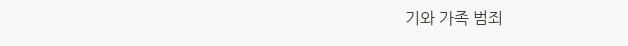기와 가족 범죄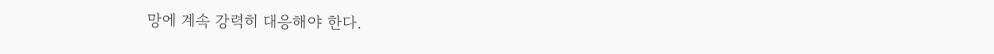망에 계속 강력히 대응해야 한다.